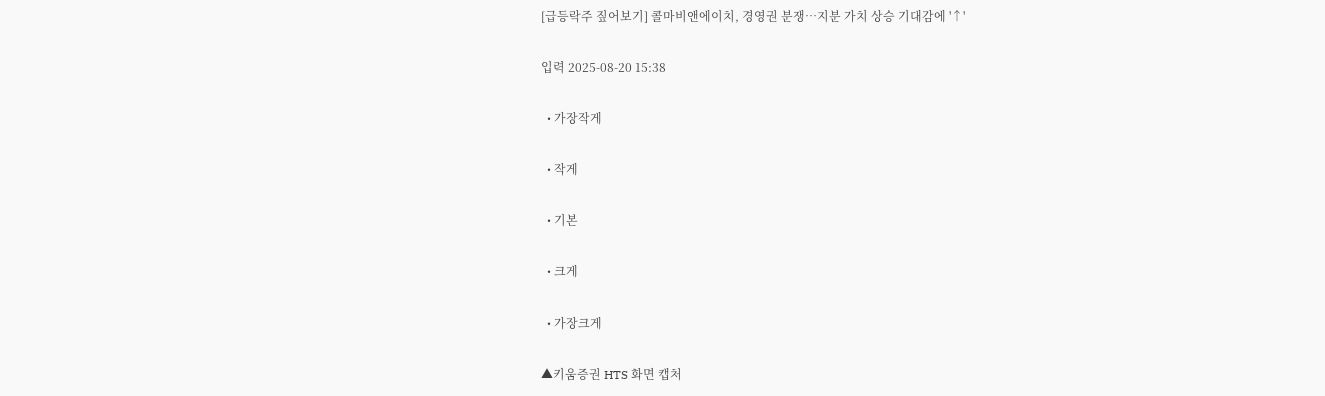[급등락주 짚어보기] 콜마비앤에이치, 경영권 분쟁…지분 가치 상승 기대감에 '↑'

입력 2025-08-20 15:38

  • 가장작게

  • 작게

  • 기본

  • 크게

  • 가장크게

▲키움증권 HTS 화면 캡처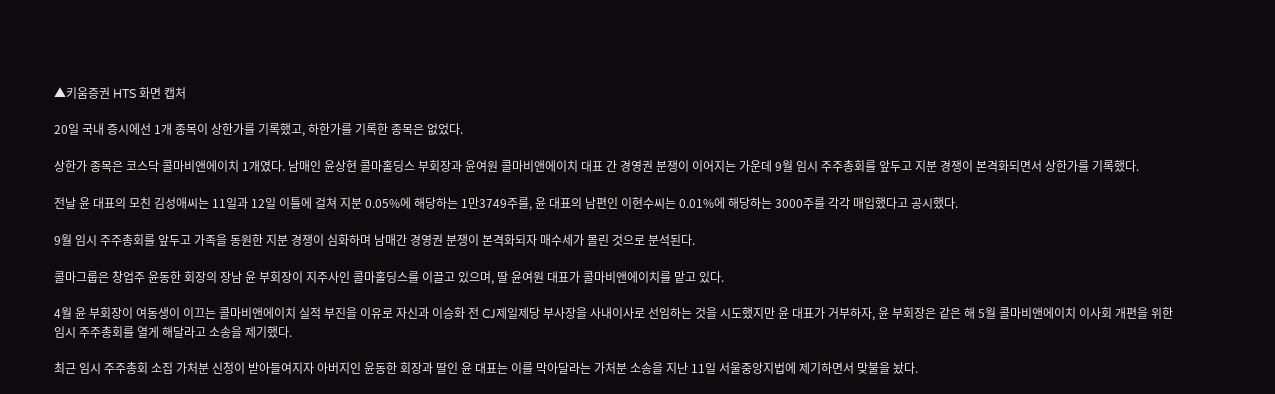▲키움증권 HTS 화면 캡처

20일 국내 증시에선 1개 종목이 상한가를 기록했고, 하한가를 기록한 종목은 없었다.

상한가 종목은 코스닥 콜마비앤에이치 1개였다. 남매인 윤상현 콜마홀딩스 부회장과 윤여원 콜마비앤에이치 대표 간 경영권 분쟁이 이어지는 가운데 9월 임시 주주총회를 앞두고 지분 경쟁이 본격화되면서 상한가를 기록했다.

전날 윤 대표의 모친 김성애씨는 11일과 12일 이틀에 걸쳐 지분 0.05%에 해당하는 1만3749주를, 윤 대표의 남편인 이현수씨는 0.01%에 해당하는 3000주를 각각 매입했다고 공시했다.

9월 임시 주주총회를 앞두고 가족을 동원한 지분 경쟁이 심화하며 남매간 경영권 분쟁이 본격화되자 매수세가 몰린 것으로 분석된다.

콜마그룹은 창업주 윤동한 회장의 장남 윤 부회장이 지주사인 콜마홀딩스를 이끌고 있으며, 딸 윤여원 대표가 콜마비앤에이치를 맡고 있다.

4월 윤 부회장이 여동생이 이끄는 콜마비앤에이치 실적 부진을 이유로 자신과 이승화 전 CJ제일제당 부사장을 사내이사로 선임하는 것을 시도했지만 윤 대표가 거부하자, 윤 부회장은 같은 해 5월 콜마비앤에이치 이사회 개편을 위한 임시 주주총회를 열게 해달라고 소송을 제기했다.

최근 임시 주주총회 소집 가처분 신청이 받아들여지자 아버지인 윤동한 회장과 딸인 윤 대표는 이를 막아달라는 가처분 소송을 지난 11일 서울중앙지법에 제기하면서 맞불을 놨다.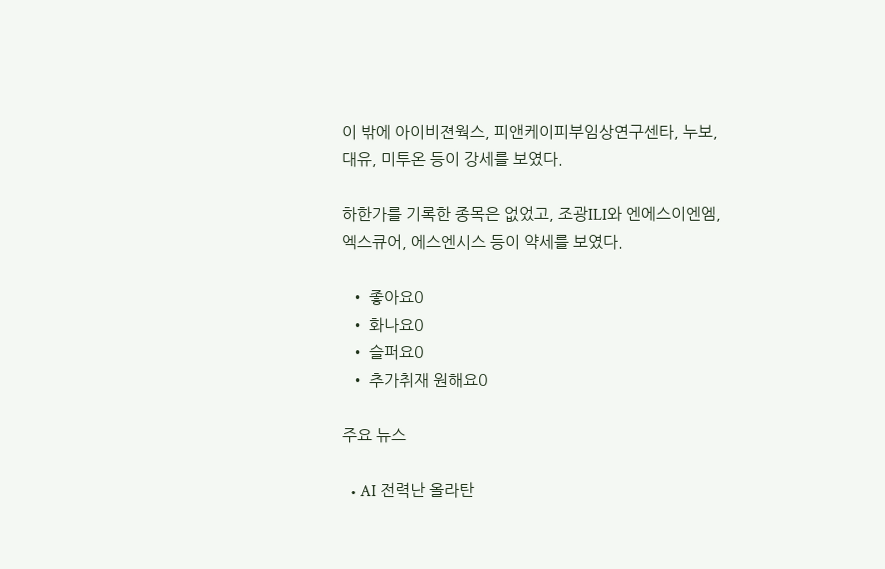이 밖에 아이비젼웍스, 피앤케이피부임상연구센타, 누보, 대유, 미투온 등이 강세를 보였다.

하한가를 기록한 종목은 없었고, 조광ILI와 엔에스이엔엠, 엑스큐어, 에스엔시스 등이 약세를 보였다.

  • 좋아요0
  • 화나요0
  • 슬퍼요0
  • 추가취재 원해요0

주요 뉴스

  • AI 전력난 올라탄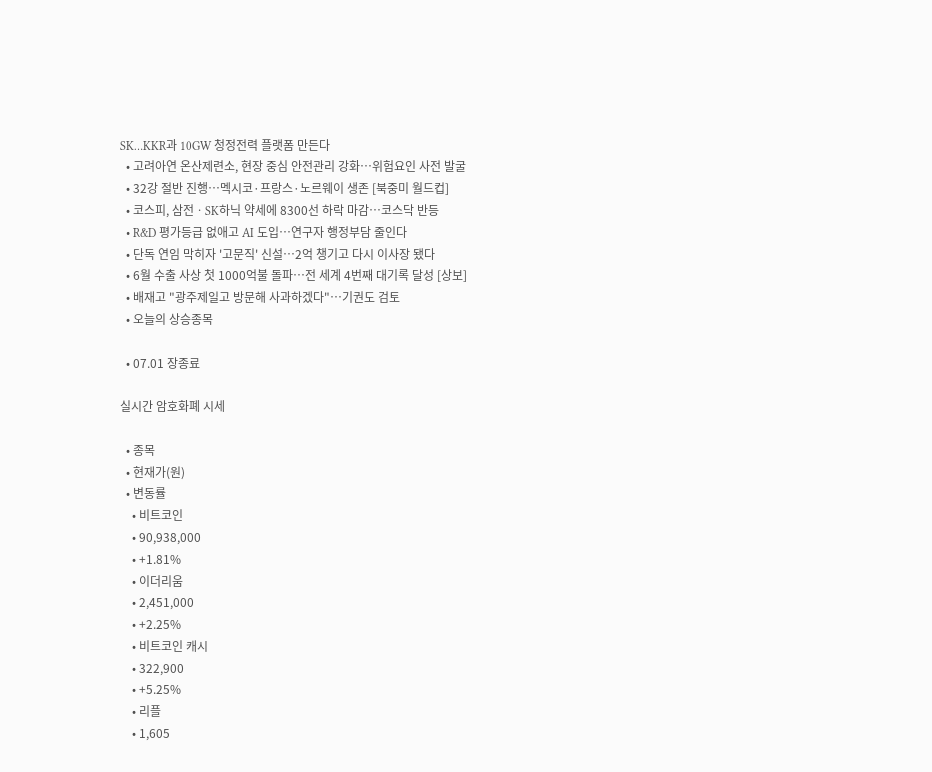SK…KKR과 10GW 청정전력 플랫폼 만든다
  • 고려아연 온산제련소, 현장 중심 안전관리 강화…위험요인 사전 발굴
  • 32강 절반 진행…멕시코·프랑스·노르웨이 생존 [북중미 월드컵]
  • 코스피, 삼전ㆍSK하닉 약세에 8300선 하락 마감⋯코스닥 반등
  • R&D 평가등급 없애고 AI 도입…연구자 행정부담 줄인다
  • 단독 연임 막히자 '고문직' 신설⋯2억 챙기고 다시 이사장 됐다
  • 6월 수출 사상 첫 1000억불 돌파⋯전 세계 4번째 대기록 달성 [상보]
  • 배재고 "광주제일고 방문해 사과하겠다"⋯기권도 검토
  • 오늘의 상승종목

  • 07.01 장종료

실시간 암호화폐 시세

  • 종목
  • 현재가(원)
  • 변동률
    • 비트코인
    • 90,938,000
    • +1.81%
    • 이더리움
    • 2,451,000
    • +2.25%
    • 비트코인 캐시
    • 322,900
    • +5.25%
    • 리플
    • 1,605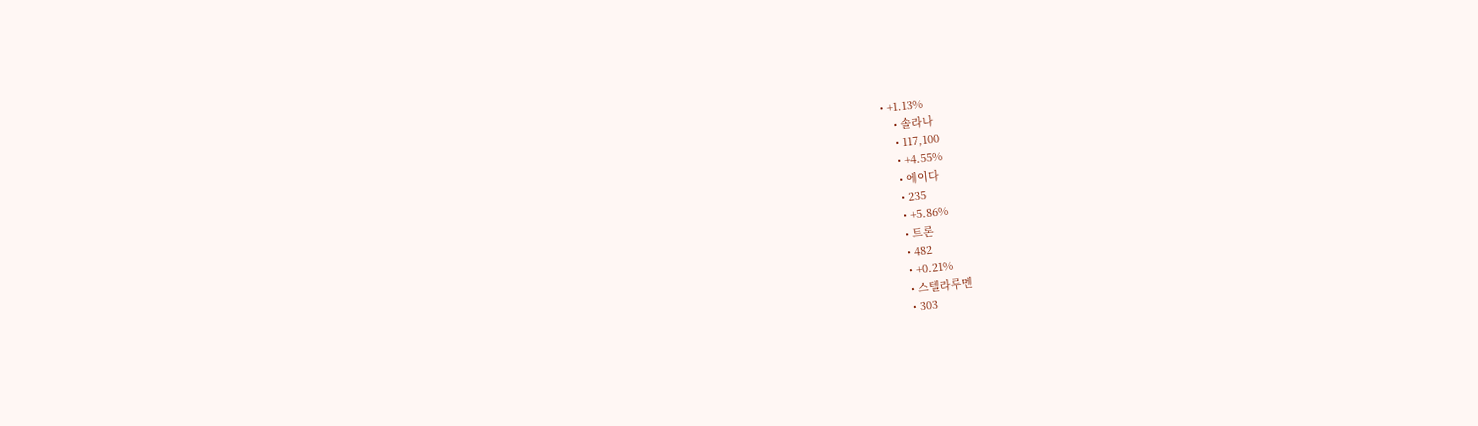• +1.13%
    • 솔라나
    • 117,100
    • +4.55%
    • 에이다
    • 235
    • +5.86%
    • 트론
    • 482
    • +0.21%
    • 스텔라루멘
    • 303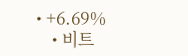• +6.69%
    • 비트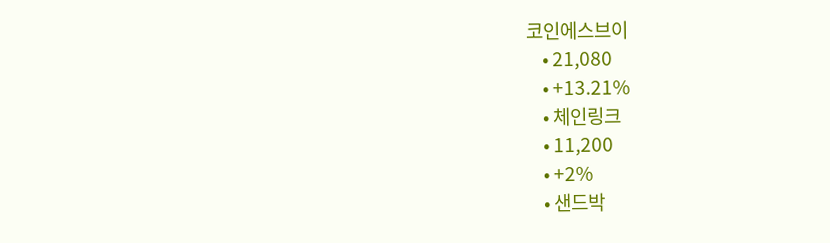코인에스브이
    • 21,080
    • +13.21%
    • 체인링크
    • 11,200
    • +2%
    • 샌드박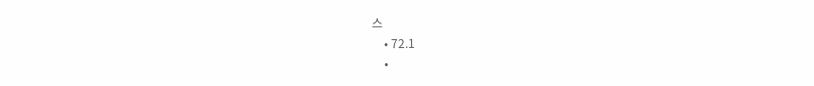스
    • 72.1
    •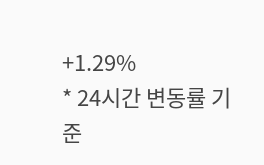+1.29%
* 24시간 변동률 기준